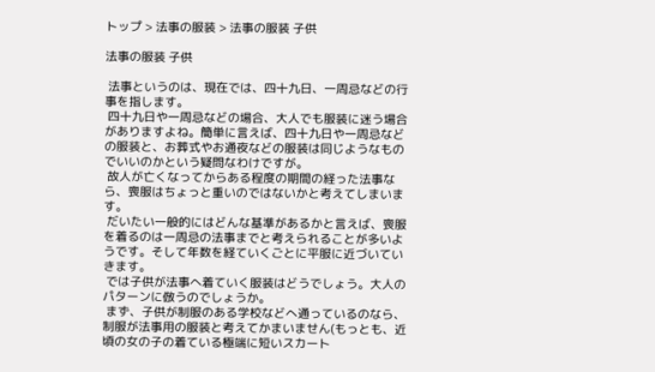トップ > 法事の服装 > 法事の服装 子供

法事の服装 子供

 法事というのは、現在では、四十九日、一周忌などの行事を指します。
 四十九日や一周忌などの場合、大人でも服装に迷う場合がありますよね。簡単に言えば、四十九日や一周忌などの服装と、お葬式やお通夜などの服装は同じようなものでいいのかという疑問なわけですが。
 故人が亡くなってからある程度の期間の経った法事なら、喪服はちょっと重いのではないかと考えてしまいます。
 だいたい一般的にはどんな基準があるかと言えば、喪服を着るのは一周忌の法事までと考えられることが多いようです。そして年数を経ていくごとに平服に近づいていきます。
 では子供が法事へ着ていく服装はどうでしょう。大人のパターンに倣うのでしょうか。
 まず、子供が制服のある学校などへ通っているのなら、制服が法事用の服装と考えてかまいません(もっとも、近頃の女の子の着ている極端に短いスカート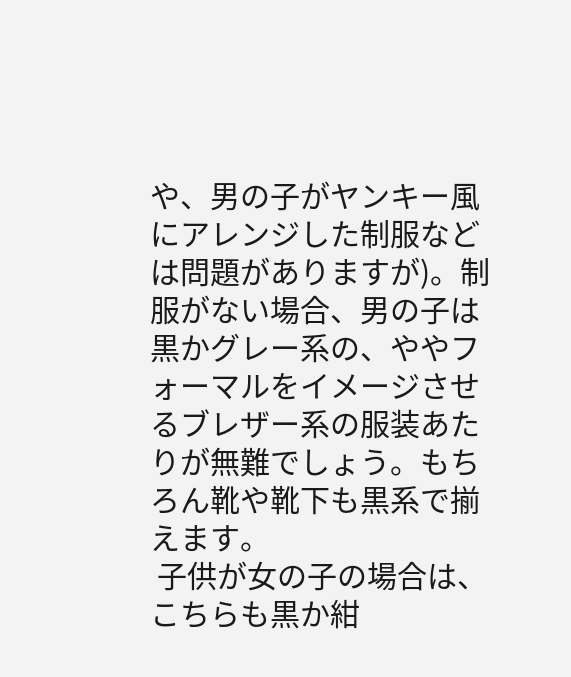や、男の子がヤンキー風にアレンジした制服などは問題がありますが)。制服がない場合、男の子は黒かグレー系の、ややフォーマルをイメージさせるブレザー系の服装あたりが無難でしょう。もちろん靴や靴下も黒系で揃えます。
 子供が女の子の場合は、こちらも黒か紺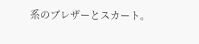系のブレザーとスカート。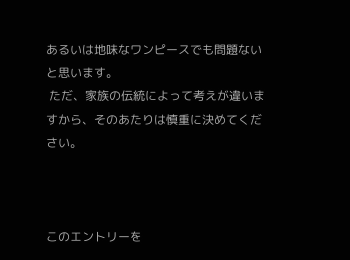あるいは地味なワンピースでも問題ないと思います。
 ただ、家族の伝統によって考えが違いますから、そのあたりは慎重に決めてください。



このエントリーを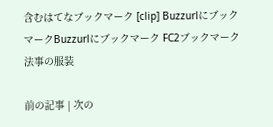含むはてなブックマーク [clip] BuzzurlにブックマークBuzzurlにブックマーク FC2ブックマーク
法事の服装

前の記事 | 次の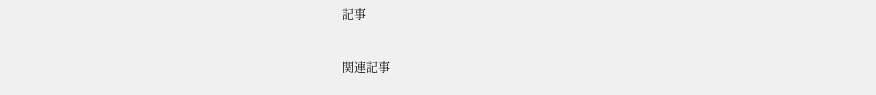記事

関連記事